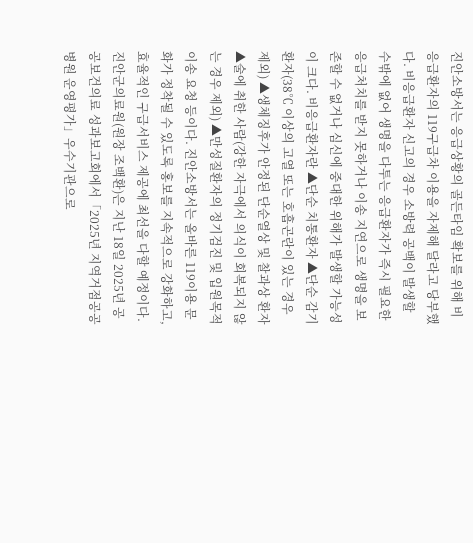진안소방서는 응급상황의 골든타임 확보를 위해 비응급환자의 119구급차 이용을 자제해 달라고 당부했다. 비응급환자 신고의 경우 소방력 공백이 발생할 수밖에 없어 생명을 다투는 응급환자가 즉시 필요한 응급처치를 받지 못하거나 이송 지연으로 생명을 보존할 수 없거나 심신에 중대한 위해가 발생할 가능성이 크다. 비응급환자란 ▲단순 치통환자 ▲단순 감기환자(38℃ 이상의 고열 또는 호흡곤란이 있는 경우 제외) ▲생체징후가 안정된 단순열상 및 찰과상 환자 ▲술에 취한 사람(강한 자극에서 의식이 회복되지 않는 경우 제외) ▲만성질환자의 정기검진 및 입원목적 이송 요청 등이다. 진안소방서는 올바른 119이용 문화가 정착될 수 있도록 홍보를 지속적으로 강화하고, 효율적인 구급서비스 제공에 최선을 다할 예정이다.
진안군의료원(원장 조백환)은 지난 18일 2025년 공공보건의료 성과보고회에서「2025년 지역거점공공병원 운영평가」우수기관으로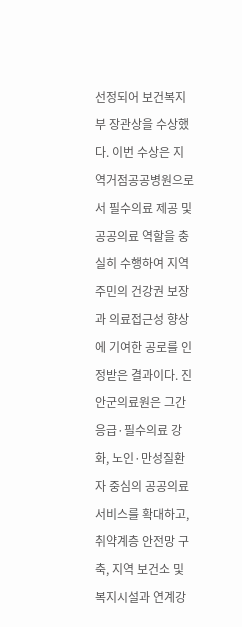선정되어 보건복지부 장관상을 수상했다. 이번 수상은 지역거점공공병원으로서 필수의료 제공 및 공공의료 역할을 충실히 수행하여 지역주민의 건강권 보장과 의료접근성 향상에 기여한 공로를 인정받은 결과이다. 진안군의료원은 그간 응급·필수의료 강화, 노인·만성질환자 중심의 공공의료 서비스를 확대하고, 취약계층 안전망 구축, 지역 보건소 및 복지시설과 연계강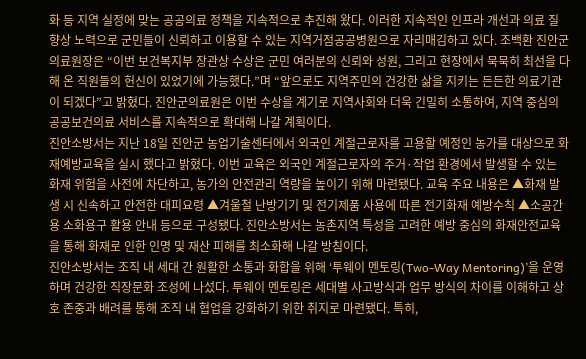화 등 지역 실정에 맞는 공공의료 정책을 지속적으로 추진해 왔다. 이러한 지속적인 인프라 개선과 의료 질 향상 노력으로 군민들이 신뢰하고 이용할 수 있는 지역거점공공병원으로 자리매김하고 있다. 조백환 진안군의료원장은 “이번 보건복지부 장관상 수상은 군민 여러분의 신뢰와 성원, 그리고 현장에서 묵묵히 최선을 다해 온 직원들의 헌신이 있었기에 가능했다.”며 “앞으로도 지역주민의 건강한 삶을 지키는 든든한 의료기관이 되겠다”고 밝혔다. 진안군의료원은 이번 수상을 계기로 지역사회와 더욱 긴밀히 소통하여, 지역 중심의 공공보건의료 서비스를 지속적으로 확대해 나갈 계획이다.
진안소방서는 지난 18일 진안군 농업기술센터에서 외국인 계절근로자를 고용할 예정인 농가를 대상으로 화재예방교육을 실시 했다고 밝혔다. 이번 교육은 외국인 계절근로자의 주거·작업 환경에서 발생할 수 있는 화재 위험을 사전에 차단하고, 농가의 안전관리 역량을 높이기 위해 마련됐다. 교육 주요 내용은 ▲화재 발생 시 신속하고 안전한 대피요령 ▲겨울철 난방기기 및 전기제품 사용에 따른 전기화재 예방수칙 ▲소공간용 소화용구 활용 안내 등으로 구성됐다. 진안소방서는 농촌지역 특성을 고려한 예방 중심의 화재안전교육을 통해 화재로 인한 인명 및 재산 피해를 최소화해 나갈 방침이다.
진안소방서는 조직 내 세대 간 원활한 소통과 화합을 위해 ‘투웨이 멘토링(Two-Way Mentoring)’을 운영하며 건강한 직장문화 조성에 나섰다. 투웨이 멘토링은 세대별 사고방식과 업무 방식의 차이를 이해하고 상호 존중과 배려를 통해 조직 내 협업을 강화하기 위한 취지로 마련됐다. 특히,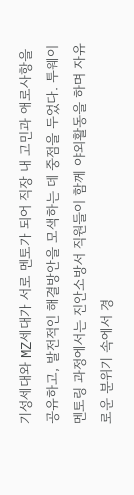기성세대와 MZ세대가 서로 멘토가 되어 직장 내 고민과 애로사항을 공유하고, 발전적인 해결방안을 모색하는 데 중점을 두었다. 투웨이 멘토링 과정에서는 진안소방서 직원들이 함께 야외활동을 하며 자유로운 분위기 속에서 경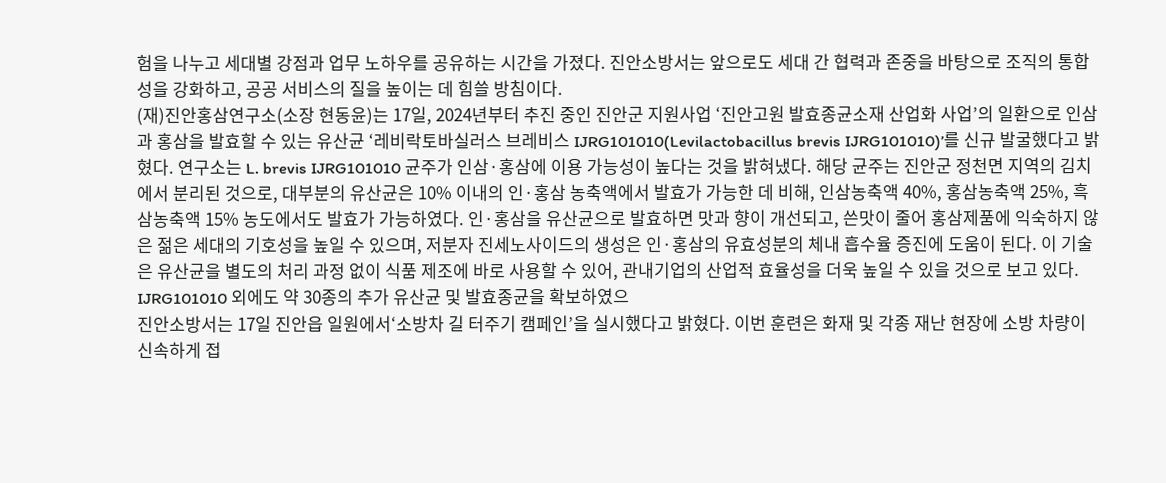험을 나누고 세대별 강점과 업무 노하우를 공유하는 시간을 가졌다. 진안소방서는 앞으로도 세대 간 협력과 존중을 바탕으로 조직의 통합성을 강화하고, 공공 서비스의 질을 높이는 데 힘쓸 방침이다.
(재)진안홍삼연구소(소장 현동윤)는 17일, 2024년부터 추진 중인 진안군 지원사업 ‘진안고원 발효종균소재 산업화 사업’의 일환으로 인삼과 홍삼을 발효할 수 있는 유산균 ‘레비락토바실러스 브레비스 IJRG101010(Levilactobacillus brevis IJRG101010)’를 신규 발굴했다고 밝혔다. 연구소는 L. brevis IJRG101010 균주가 인삼·홍삼에 이용 가능성이 높다는 것을 밝혀냈다. 해당 균주는 진안군 정천면 지역의 김치에서 분리된 것으로, 대부분의 유산균은 10% 이내의 인·홍삼 농축액에서 발효가 가능한 데 비해, 인삼농축액 40%, 홍삼농축액 25%, 흑삼농축액 15% 농도에서도 발효가 가능하였다. 인·홍삼을 유산균으로 발효하면 맛과 향이 개선되고, 쓴맛이 줄어 홍삼제품에 익숙하지 않은 젊은 세대의 기호성을 높일 수 있으며, 저분자 진세노사이드의 생성은 인·홍삼의 유효성분의 체내 흡수율 증진에 도움이 된다. 이 기술은 유산균을 별도의 처리 과정 없이 식품 제조에 바로 사용할 수 있어, 관내기업의 산업적 효율성을 더욱 높일 수 있을 것으로 보고 있다. IJRG101010 외에도 약 30종의 추가 유산균 및 발효종균을 확보하였으
진안소방서는 17일 진안읍 일원에서‘소방차 길 터주기 캠페인’을 실시했다고 밝혔다. 이번 훈련은 화재 및 각종 재난 현장에 소방 차량이 신속하게 접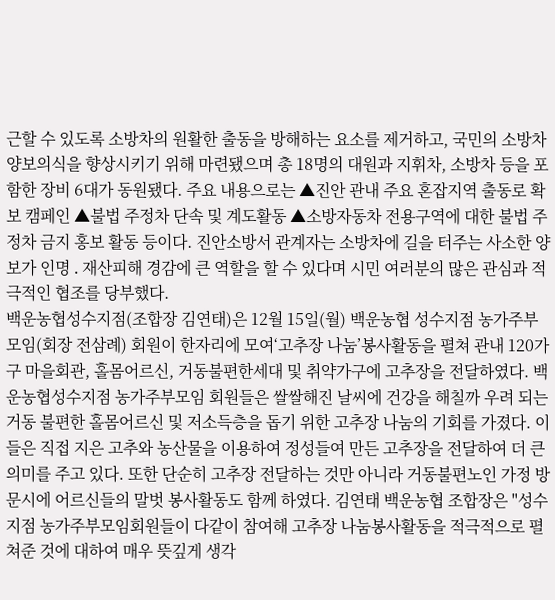근할 수 있도록 소방차의 원활한 출동을 방해하는 요소를 제거하고, 국민의 소방차 양보의식을 향상시키기 위해 마련됐으며 총 18명의 대원과 지휘차, 소방차 등을 포함한 장비 6대가 동원됐다. 주요 내용으로는 ▲진안 관내 주요 혼잡지역 출동로 확보 캠페인 ▲불법 주정차 단속 및 계도활동 ▲소방자동차 전용구역에 대한 불법 주정차 금지 홍보 활동 등이다. 진안소방서 관계자는 소방차에 길을 터주는 사소한 양보가 인명 ․ 재산피해 경감에 큰 역할을 할 수 있다며 시민 여러분의 많은 관심과 적극적인 협조를 당부했다.
백운농협성수지점(조합장 김연태)은 12월 15일(월) 백운농협 성수지점 농가주부모임(회장 전삼례) 회원이 한자리에 모여‘고추장 나눔’봉사활동을 펼쳐 관내 120가구 마을회관, 홀몸어르신, 거동불편한세대 및 취약가구에 고추장을 전달하였다. 백운농협성수지점 농가주부모임 회원들은 쌀쌀해진 날씨에 건강을 해칠까 우려 되는 거동 불편한 홀몸어르신 및 저소득층을 돕기 위한 고추장 나눔의 기회를 가졌다. 이들은 직접 지은 고추와 농산물을 이용하여 정성들여 만든 고추장을 전달하여 더 큰 의미를 주고 있다. 또한 단순히 고추장 전달하는 것만 아니라 거동불편노인 가정 방문시에 어르신들의 말벗 봉사활동도 함께 하였다. 김연태 백운농협 조합장은 "성수지점 농가주부모임회원들이 다같이 참여해 고추장 나눔봉사활동을 적극적으로 펼쳐준 것에 대하여 매우 뜻깊게 생각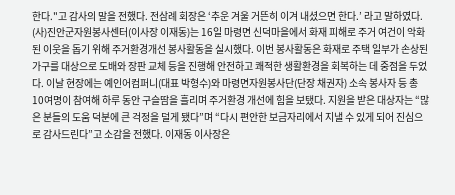한다."고 감사의 말을 전했다. 전삼례 회장은 ‘추운 겨울 거뜬히 이겨 내셨으면 한다.’ 라고 말하였다.
(사)진안군자원봉사센터(이사장 이재동)는 16일 마령면 신덕마을에서 화재 피해로 주거 여건이 악화된 이웃을 돕기 위해 주거환경개선 봉사활동을 실시했다. 이번 봉사활동은 화재로 주택 일부가 손상된 가구를 대상으로 도배와 장판 교체 등을 진행해 안전하고 쾌적한 생활환경을 회복하는 데 중점을 두었다. 이날 현장에는 예인어컴퍼니(대표 박형수)와 마령면자원봉사단(단장 채권자) 소속 봉사자 등 총 10여명이 참여해 하루 동안 구슬땀을 흘리며 주거환경 개선에 힘을 보탰다. 지원을 받은 대상자는 “많은 분들의 도움 덕분에 큰 걱정을 덜게 됐다”며 “다시 편안한 보금자리에서 지낼 수 있게 되어 진심으로 감사드린다”고 소감을 전했다. 이재동 이사장은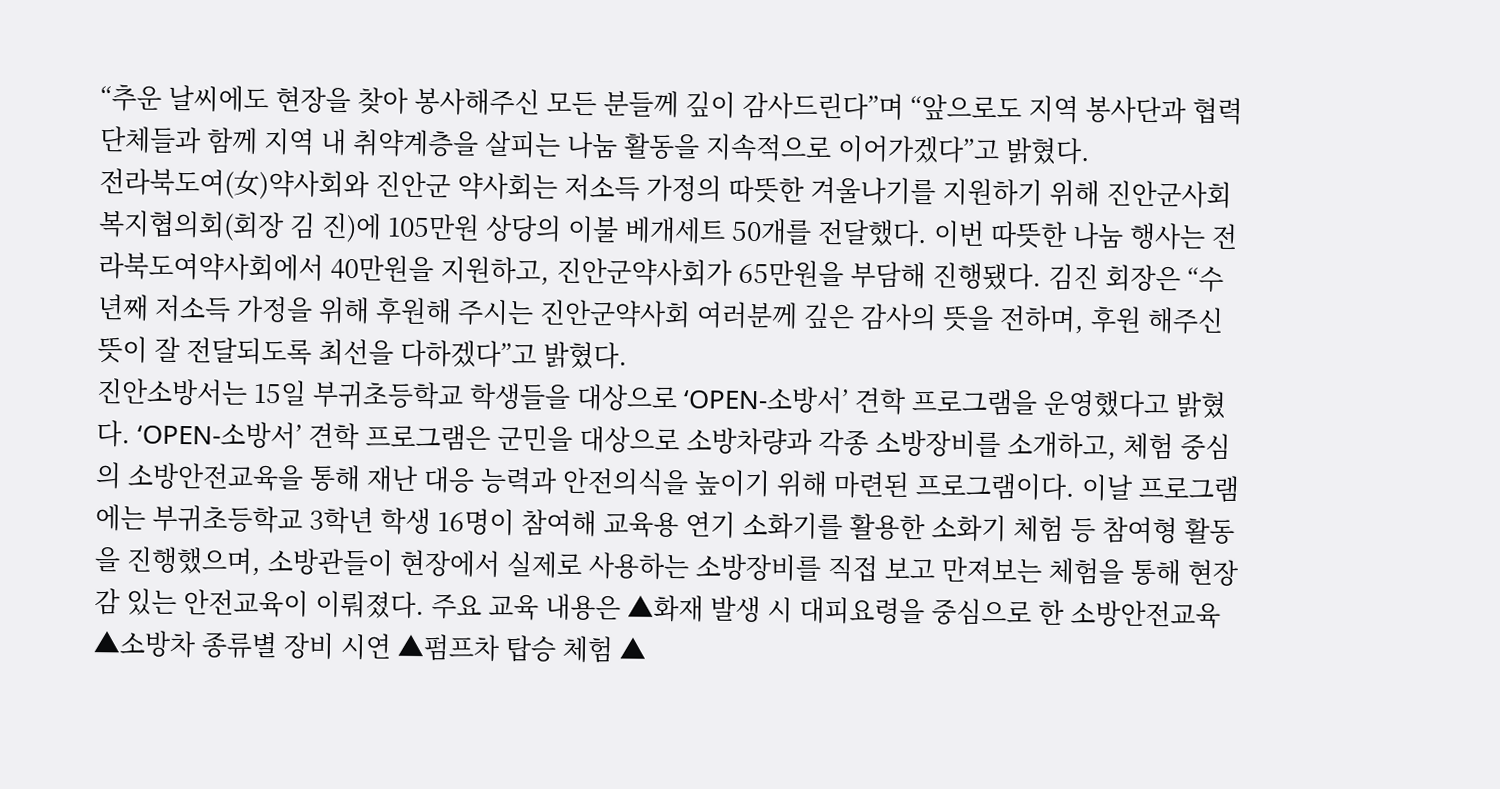“추운 날씨에도 현장을 찾아 봉사해주신 모든 분들께 깊이 감사드린다”며 “앞으로도 지역 봉사단과 협력 단체들과 함께 지역 내 취약계층을 살피는 나눔 활동을 지속적으로 이어가겠다”고 밝혔다.
전라북도여(女)약사회와 진안군 약사회는 저소득 가정의 따뜻한 겨울나기를 지원하기 위해 진안군사회복지협의회(회장 김 진)에 105만원 상당의 이불 베개세트 50개를 전달했다. 이번 따뜻한 나눔 행사는 전라북도여약사회에서 40만원을 지원하고, 진안군약사회가 65만원을 부담해 진행됐다. 김진 회장은 “수년째 저소득 가정을 위해 후원해 주시는 진안군약사회 여러분께 깊은 감사의 뜻을 전하며, 후원 해주신 뜻이 잘 전달되도록 최선을 다하겠다”고 밝혔다.
진안소방서는 15일 부귀초등학교 학생들을 대상으로 ‘OPEN-소방서’ 견학 프로그램을 운영했다고 밝혔다. ‘OPEN-소방서’ 견학 프로그램은 군민을 대상으로 소방차량과 각종 소방장비를 소개하고, 체험 중심의 소방안전교육을 통해 재난 대응 능력과 안전의식을 높이기 위해 마련된 프로그램이다. 이날 프로그램에는 부귀초등학교 3학년 학생 16명이 참여해 교육용 연기 소화기를 활용한 소화기 체험 등 참여형 활동을 진행했으며, 소방관들이 현장에서 실제로 사용하는 소방장비를 직접 보고 만져보는 체험을 통해 현장감 있는 안전교육이 이뤄졌다. 주요 교육 내용은 ▲화재 발생 시 대피요령을 중심으로 한 소방안전교육 ▲소방차 종류별 장비 시연 ▲펌프차 탑승 체험 ▲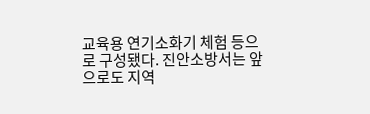교육용 연기소화기 체험 등으로 구성됐다. 진안소방서는 앞으로도 지역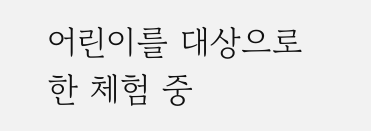어린이를 대상으로 한 체험 중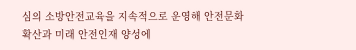심의 소방안전교육을 지속적으로 운영해 안전문화 확산과 미래 안전인재 양성에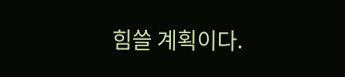힘쓸 계획이다.